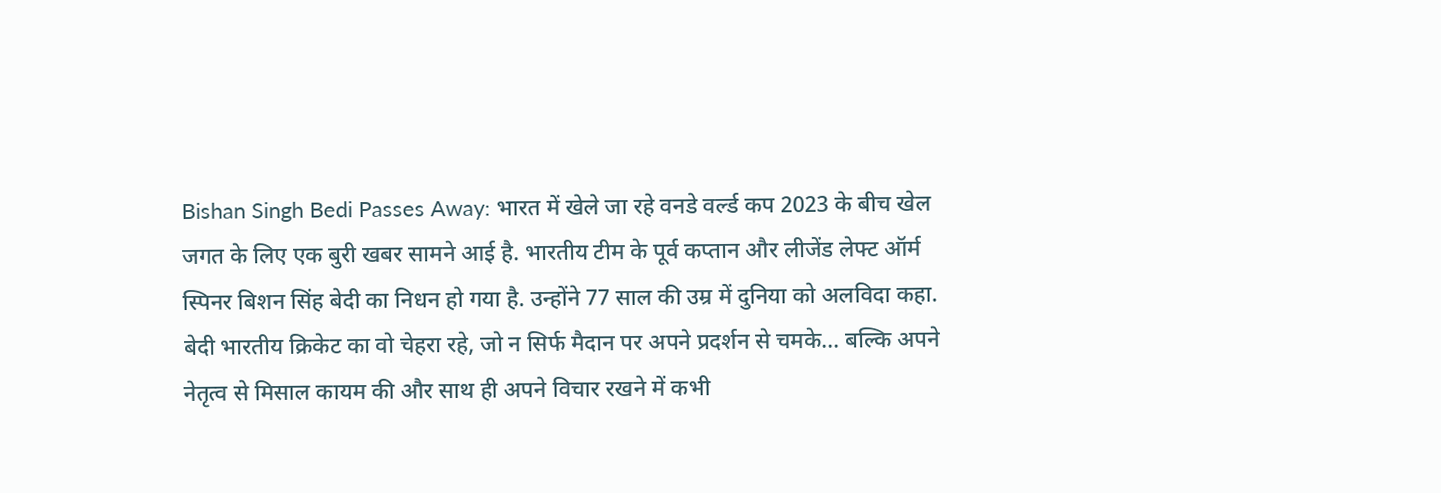Bishan Singh Bedi Passes Away: भारत में खेले जा रहे वनडे वर्ल्ड कप 2023 के बीच खेल जगत के लिए एक बुरी खबर सामने आई है. भारतीय टीम के पूर्व कप्तान और लीजेंड लेफ्ट ऑर्म स्पिनर बिशन सिंह बेदी का निधन हो गया है. उन्होंने 77 साल की उम्र में दुनिया को अलविदा कहा.
बेदी भारतीय क्रिकेट का वो चेहरा रहे, जो न सिर्फ मैदान पर अपने प्रदर्शन से चमके... बल्कि अपने नेतृत्व से मिसाल कायम की और साथ ही अपने विचार रखने में कभी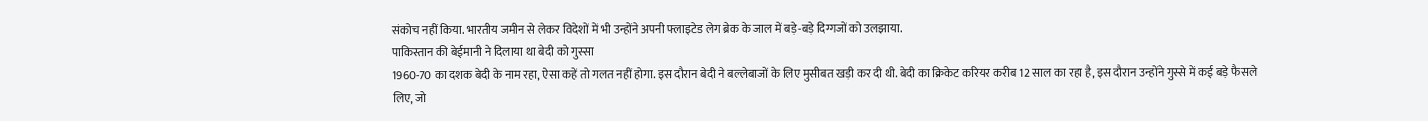संकोच नहीं किया. भारतीय जमीन से लेकर विदेशों में भी उन्होंने अपनी फ्लाइटेड लेग ब्रेक के जाल में बड़े-बड़े दिग्गजों को उलझाया.
पाकिस्तान की बेईमानी ने दिलाया था बेदी को गुस्सा
1960-70 का दशक बेदी के नाम रहा, ऐसा कहें तो गलत नहीं होगा. इस दौरान बेदी ने बल्लेबाजों के लिए मुसीबत खड़ी कर दी थी. बेदी का क्रिकेट करियर करीब 12 साल का रहा है, इस दौरान उन्होंने गुस्से में कई बड़े फैसले लिए, जो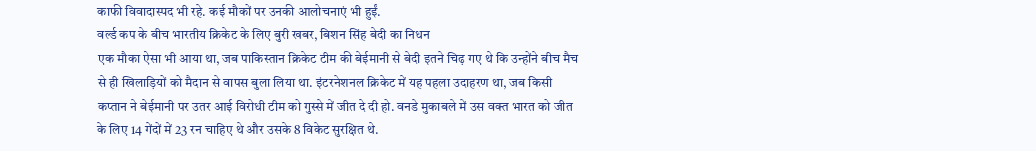काफी विवादास्पद भी रहे. कई मौकों पर उनकी आलोचनाएं भी हुईं.
वर्ल्ड कप के बीच भारतीय क्रिकेट के लिए बुरी खबर, बिशन सिंह बेदी का निधन
एक मौका ऐसा भी आया था, जब पाकिस्तान क्रिकेट टीम की बेईमानी से बेदी इतने चिढ़ गए थे कि उन्होंने बीच मैच से ही खिलाड़ियों को मैदान से वापस बुला लिया था. इंटरनेशनल क्रिकेट में यह पहला उदाहरण था, जब किसी कप्तान ने बेईमानी पर उतर आई विरोधी टीम को गुस्से में जीत दे दी हो. वनडे मुकाबले में उस वक्त भारत को जीत के लिए 14 गेंदों में 23 रन चाहिए थे और उसके 8 विकेट सुरक्षित थे.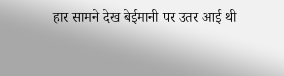हार सामने देख बेईमानी पर उतर आई थी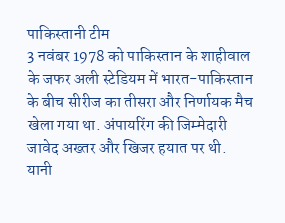पाकिस्तानी टीम
3 नवंबर 1978 को पाकिस्तान के शाहीवाल के जफर अली स्टेडियम में भारत-पाकिस्तान के बीच सीरीज का तीसरा और निर्णायक मैच खेला गया था. अंपायरिंग की जिम्मेदारी जावेद अख्तर और खिजर हयात पर थी. यानी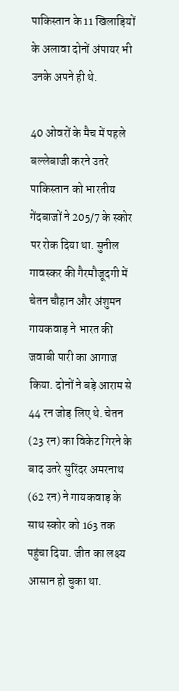पाकिस्तान के 11 खिलाड़ियों के अलावा दोनों अंपायर भी उनके अपने ही थे.

40 ओवरों के मैच में पहले बल्लेबाजी करने उतरे पाकिस्तान को भारतीय गेंदबाजों ने 205/7 के स्कोर पर रोक दिया था. सुनील गावस्कर की गैरमौजूदगी में चेतन चौहान और अंशुमन गायकवाड़ ने भारत की जवाबी पारी का आगाज किया. दोनों ने बड़े आराम से 44 रन जोड़ लिए थे. चेतन (23 रन) का विकेट गिरने के बाद उतरे सुरिंदर अमरनाथ (62 रन) ने गायकवाड़ के साथ स्कोर को 163 तक पहुंचा दिया. जीत का लक्ष्य आसान हो चुका था.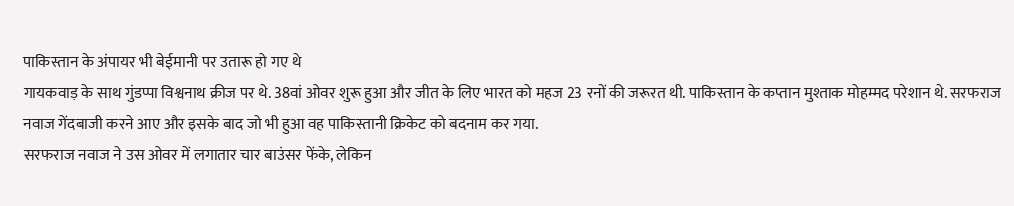पाकिस्तान के अंपायर भी बेईमानी पर उतारू हो गए थे
गायकवाड़ के साथ गुंडप्पा विश्वनाथ क्रीज पर थे. 38वां ओवर शुरू हुआ और जीत के लिए भारत को महज 23 रनों की जरूरत थी. पाकिस्तान के कप्तान मुश्ताक मोहम्मद परेशान थे. सरफराज नवाज गेंदबाजी करने आए और इसके बाद जो भी हुआ वह पाकिस्तानी क्रिकेट को बदनाम कर गया.
सरफराज नवाज ने उस ओवर में लगातार चार बाउंसर फेंके, लेकिन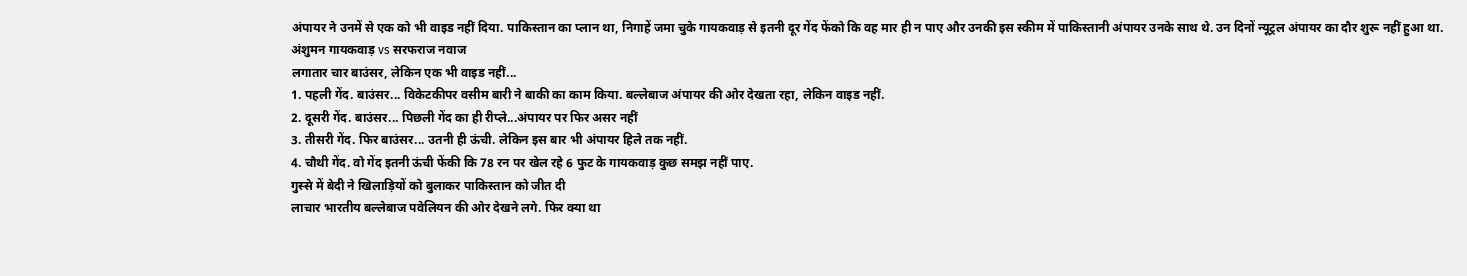अंपायर ने उनमें से एक को भी वाइड नहीं दिया. पाकिस्तान का प्लान था, निगाहें जमा चुके गायकवाड़ से इतनी दूर गेंद फेंको कि वह मार ही न पाए और उनकी इस स्कीम में पाकिस्तानी अंपायर उनके साथ थे. उन दिनों न्यूट्रल अंपायर का दौर शुरू नहीं हुआ था.
अंशुमन गायकवाड़ vs सरफराज नवाज
लगातार चार बाउंसर, लेकिन एक भी वाइड नहीं...
1. पहली गेंद. बाउंसर... विकेटकीपर वसीम बारी ने बाकी का काम किया. बल्लेबाज अंपायर की ओर देखता रहा, लेकिन वाइड नहीं.
2. दूसरी गेंद. बाउंसर... पिछली गेंद का ही रीप्ले...अंपायर पर फिर असर नहीं
3. तीसरी गेंद. फिर बाउंसर... उतनी ही ऊंची. लेकिन इस बार भी अंपायर हिले तक नहीं.
4. चौथी गेंद. वो गेंद इतनी ऊंची फेंकी कि 78 रन पर खेल रहे 6 फुट के गायकवाड़ कुछ समझ नहीं पाए.
गुस्से में बेदी ने खिलाड़ियों को बुलाकर पाकिस्तान को जीत दी
लाचार भारतीय बल्लेबाज पवेलियन की ओर देखने लगे. फिर क्या था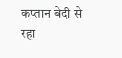कप्तान बेदी से रहा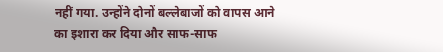नहीं गया. उन्होंने दोनों बल्लेबाजों को वापस आने का इशारा कर दिया और साफ-साफ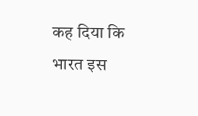कह दिया कि भारत इस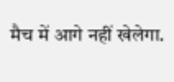मैच में आगे नहीं खेलेगा.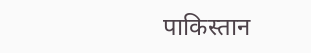पाकिस्तान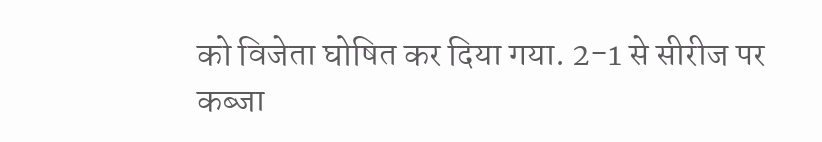को विजेता घोषित कर दिया गया. 2-1 से सीरीज पर कब्जा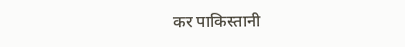कर पाकिस्तानी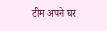टीम अपने घर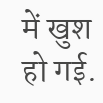में खुश हो गई.